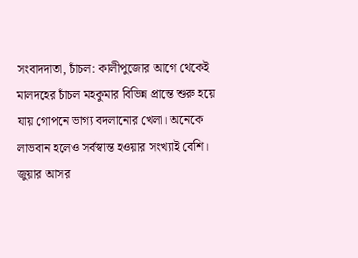সংবাদদাতা, চাঁচল: কালীপুজোর আগে থেকেই মালদহের চাঁচল মহকুমার বিভিন্ন প্রান্তে শুরু হয়ে যায় গোপনে ভাগ্য বদলানোর খেলা। অনেকে লাভবান হলেও সর্বস্বান্ত হওয়ার সংখ্যাই বেশি। জুয়ার আসর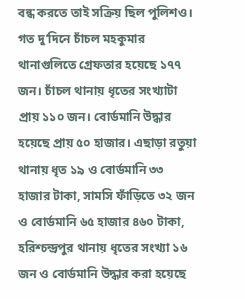বন্ধ করতে তাই সক্রিয় ছিল পুলিশও। গত দু’দিনে চাঁচল মহকুমার থানাগুলিতে গ্রেফতার হয়েছে ১৭৭ জন। চাঁচল থানায় ধৃতের সংখ্যাটা প্রায় ১১০ জন। বোর্ডমানি উদ্ধার হয়েছে প্রায় ৫০ হাজার। এছাড়া রতুয়া থানায় ধৃত ১৯ ও বোর্ডমানি ৩৩ হাজার টাকা, সামসি ফাঁড়িতে ৩২ জন ও বোর্ডমানি ৬৫ হাজার ৪৬০ টাকা, হরিশ্চন্দ্রপুর থানায় ধৃতের সংখ্যা ১৬ জন ও বোর্ডমানি উদ্ধার করা হয়েছে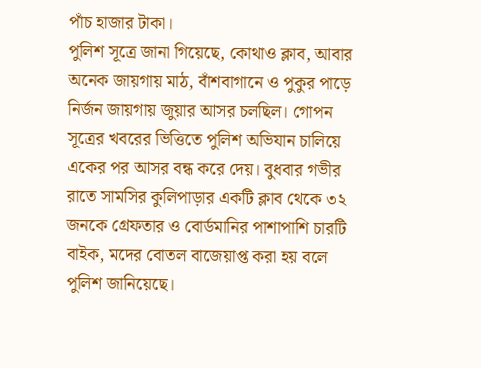পাঁচ হাজার টাকা।
পুলিশ সূত্রে জানা গিয়েছে, কোথাও ক্লাব, আবার অনেক জায়গায় মাঠ, বাঁশবাগানে ও পুকুর পাড়ে নির্জন জায়গায় জুয়ার আসর চলছিল। গোপন সূত্রের খবরের ভিত্তিতে পুলিশ অভিযান চালিয়ে একের পর আসর বন্ধ করে দেয়। বুধবার গভীর রাতে সামসির কুলিপাড়ার একটি ক্লাব থেকে ৩২ জনকে গ্রেফতার ও বোর্ডমানির পাশাপাশি চারটি বাইক, মদের বোতল বাজেয়াপ্ত করা হয় বলে পুলিশ জানিয়েছে।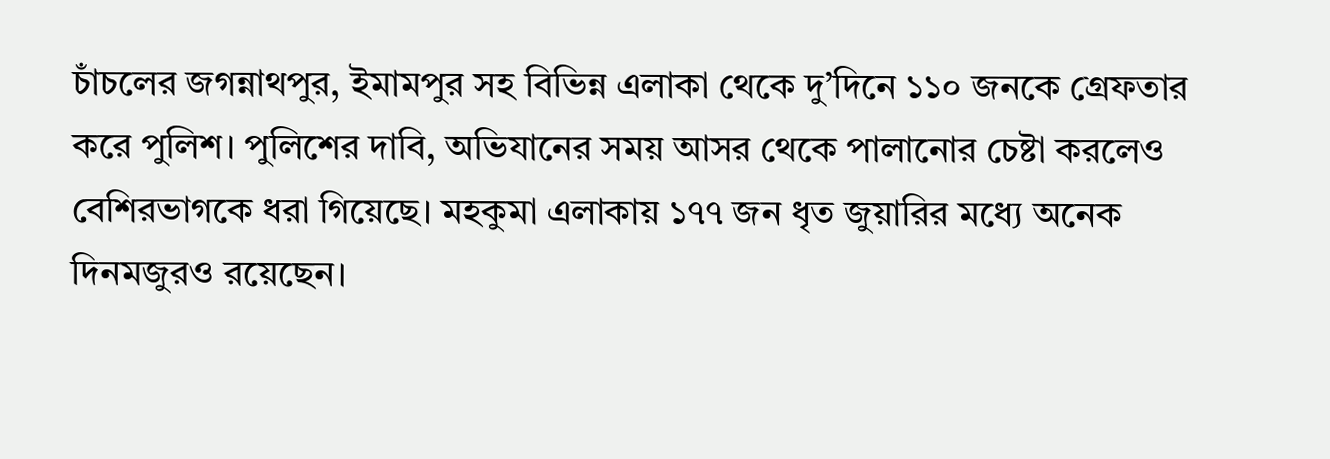চাঁচলের জগন্নাথপুর, ইমামপুর সহ বিভিন্ন এলাকা থেকে দু’দিনে ১১০ জনকে গ্রেফতার করে পুলিশ। পুলিশের দাবি, অভিযানের সময় আসর থেকে পালানোর চেষ্টা করলেও বেশিরভাগকে ধরা গিয়েছে। মহকুমা এলাকায় ১৭৭ জন ধৃত জুয়ারির মধ্যে অনেক দিনমজুরও রয়েছেন।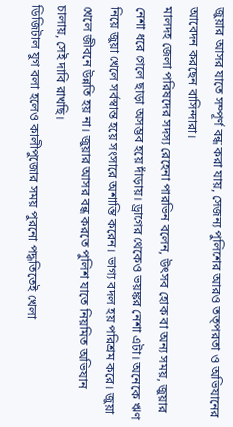জুয়ার আসর যাতে সম্পূর্ণ বন্ধ করা যায়, সেজন্য পুলিশের আরও তত্পরতা ও অভিযানের আবেদন করছেন বাসিন্দারা।
মালদহ জেলা পরিষদের সদস্য রেহেনা পারভিন বলেন, উৎসব হোক বা অন্য সময়, জুয়ার নেশা ধরে গেলে ছাড়া অসম্ভব হয়ে দাঁড়ায়। ড্রাগের থেকেও ভয়ঙ্কর নেশা এটা। অনেকে ঋণ নিয়ে জুয়া খেলে সর্বস্বান্ত হয়ে সংসারে অশান্তি করেন। ভাগ্য বদল হয় পরিশ্রম করে। জুয়া খেলে জীবনে উন্নতি হয় না। জুয়ার আসর বন্ধ করতে পুলিশ যাতে নিয়মিত অভিযান চালায়, সেই দাবি রাখছি।
ডিজিটাল যুগ বলা হলেও কালীপুজোর সময় পুরনো পদ্ধতিতেই খেলা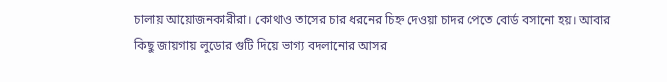চালায় আয়োজনকারীরা। কোথাও তাসের চার ধরনের চিহ্ন দেওয়া চাদর পেতে বোর্ড বসানো হয়। আবার কিছু জায়গায় লুডোর গুটি দিয়ে ভাগ্য বদলানোর আসর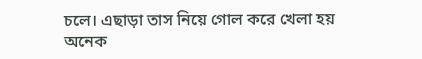চলে। এছাড়া তাস নিয়ে গোল করে খেলা হয় অনেক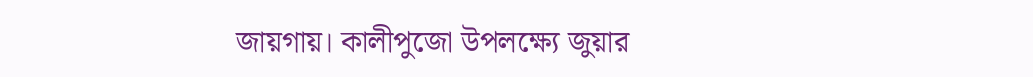জায়গায়। কালীপুজো উপলক্ষ্যে জুয়ার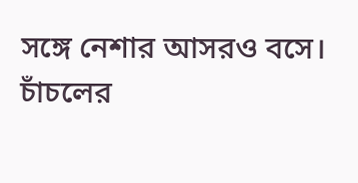সঙ্গে নেশার আসরও বসে।
চাঁচলের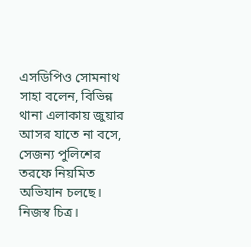এসডিপিও সোমনাথ সাহা বলেন, বিভিন্ন থানা এলাকায় জুয়ার আসর যাতে না বসে, সেজন্য পুলিশের তরফে নিয়মিত অভিযান চলছে।
নিজস্ব চিত্র।